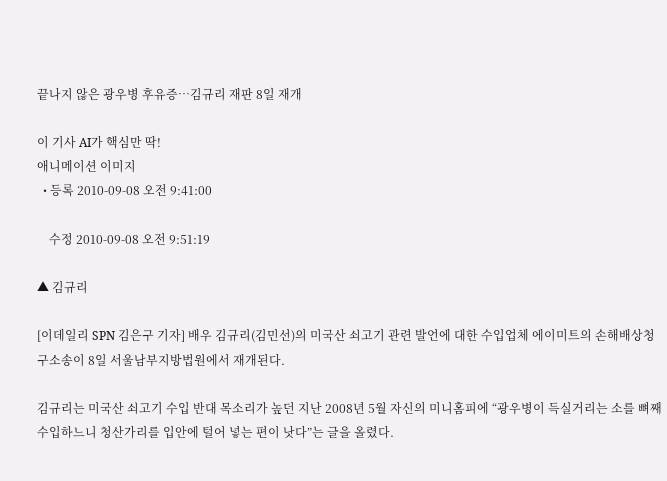끝나지 않은 광우병 후유증…김규리 재판 8일 재개

이 기사 AI가 핵심만 딱!
애니메이션 이미지
  • 등록 2010-09-08 오전 9:41:00

    수정 2010-09-08 오전 9:51:19

▲ 김규리

[이데일리 SPN 김은구 기자] 배우 김규리(김민선)의 미국산 쇠고기 관련 발언에 대한 수입업체 에이미트의 손해배상청구소송이 8일 서울남부지방법원에서 재개된다.

김규리는 미국산 쇠고기 수입 반대 목소리가 높던 지난 2008년 5월 자신의 미니홈피에 “광우병이 득실거리는 소를 뼈째 수입하느니 청산가리를 입안에 털어 넣는 편이 낫다”는 글을 올렸다.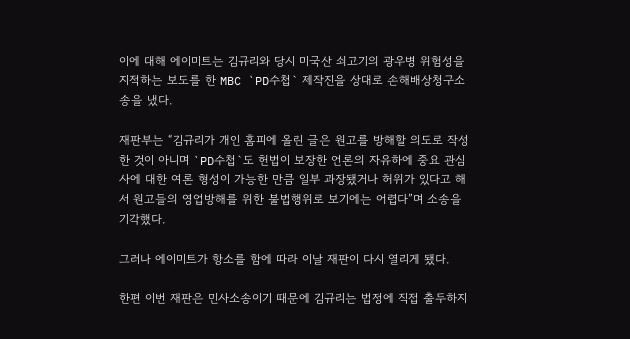이에 대해 에이미트는 김규리와 당시 미국산 쇠고기의 광우병 위험성을 지적하는 보도를 한 MBC `PD수첩` 제작진을 상대로 손해배상청구소송을 냈다.

재판부는 “김규리가 개인 홈피에 올린 글은 원고를 방해할 의도로 작성한 것이 아니며 `PD수첩`도 헌법이 보장한 언론의 자유하에 중요 관심사에 대한 여론 형성이 가능한 만큼 일부 과장됐거나 허위가 있다고 해서 원고들의 영업방해를 위한 불법행위로 보기에는 어렵다”며 소송을 기각했다.

그러나 에이미트가 항소를 함에 따라 이날 재판이 다시 열리게 됐다.

한편 이번 재판은 민사소송이기 때문에 김규리는 법정에 직접 출두하지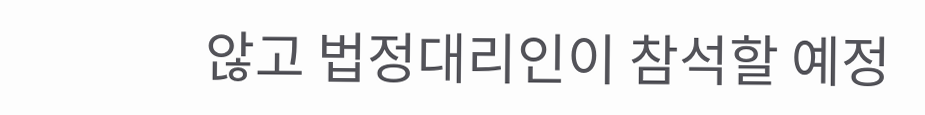않고 법정대리인이 참석할 예정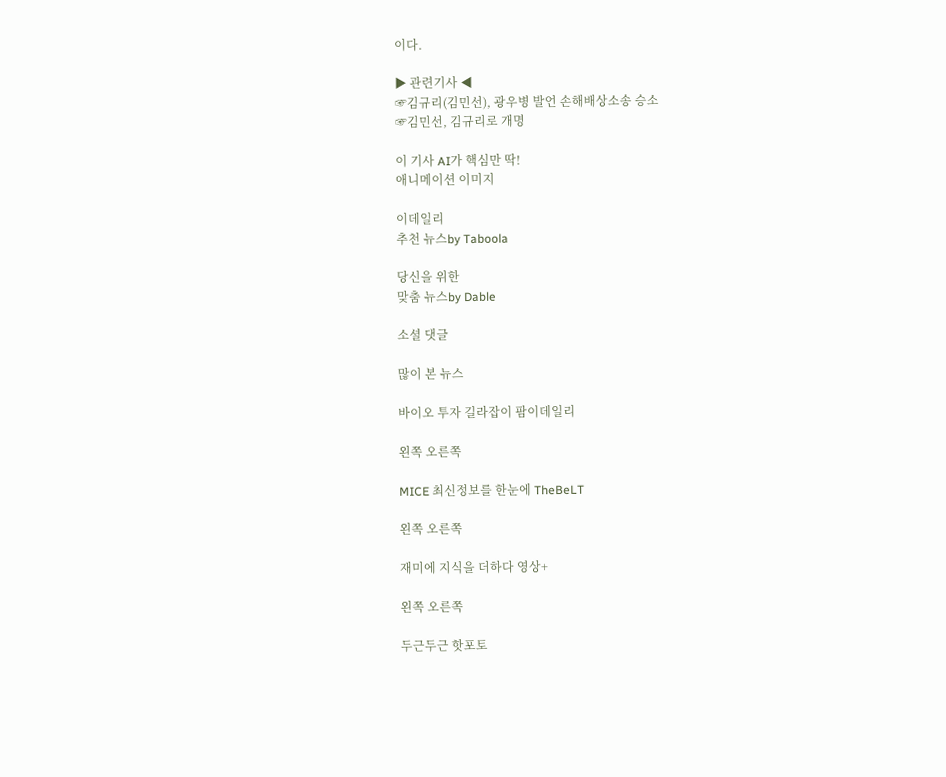이다.

▶ 관련기사 ◀
☞김규리(김민선), 광우병 발언 손해배상소송 승소
☞김민선, 김규리로 개명

이 기사 AI가 핵심만 딱!
애니메이션 이미지

이데일리
추천 뉴스by Taboola

당신을 위한
맞춤 뉴스by Dable

소셜 댓글

많이 본 뉴스

바이오 투자 길라잡이 팜이데일리

왼쪽 오른쪽

MICE 최신정보를 한눈에 TheBeLT

왼쪽 오른쪽

재미에 지식을 더하다 영상+

왼쪽 오른쪽

두근두근 핫포토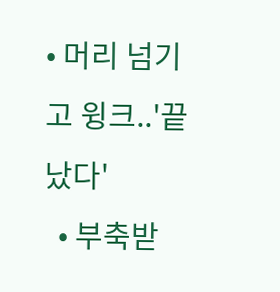• 머리 넘기고 윙크..'끝났다'
  • 부축받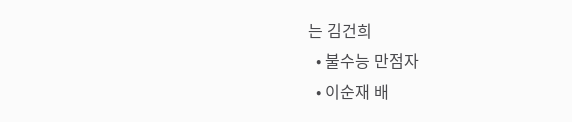는 김건희
  • 불수능 만점자
  • 이순재 배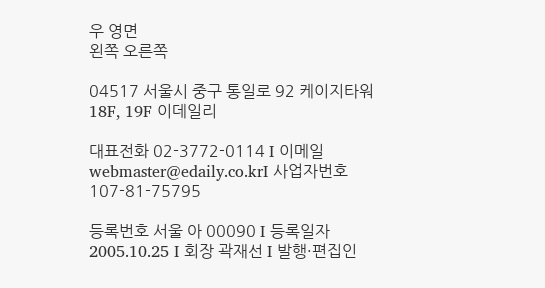우 영면
왼쪽 오른쪽

04517 서울시 중구 통일로 92 케이지타워 18F, 19F 이데일리

대표전화 02-3772-0114 I 이메일 webmaster@edaily.co.krI 사업자번호 107-81-75795

등록번호 서울 아 00090 I 등록일자 2005.10.25 I 회장 곽재선 I 발행·편집인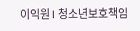이익원 I 청소년보호책임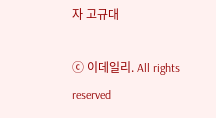자 고규대

ⓒ 이데일리. All rights reserved